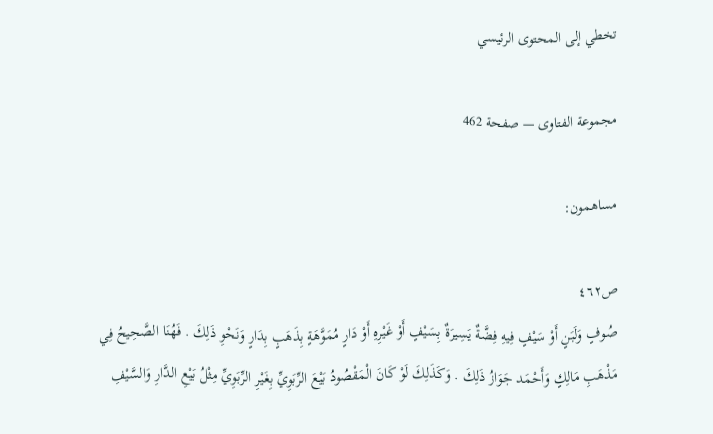تخطي إلى المحتوى الرئيسي

مجموعة الفتاوى — صفحة 462

مساهمون:

ص٤٦٢
صُوفٍ وَلَبَنٍ أَوْ سَيْفٍ فِيهِ فِضَّةٌ يَسِيرَةٌ بِسَيْفٍ أَوْ غَيْرِهِ أَوْ دَارٍ مُمَوَّهَةٍ بِذَهَبٍ بِدَارٍ وَنَحْوِ ذَلِكَ . فَهُنَا الصَّحِيحُ فِي مَذْهَبِ مَالِكٍ وَأَحْمَد جَوَازُ ذَلِكَ . وَكَذَلِكَ لَوْ كَانَ الْمَقْصُودُ بَيْعَ الرِّبَوِيِّ بِغَيْرِ الرِّبَوِيِّ مِثْلُ بَيْعِ الدَّارِ وَالسَّيْفِ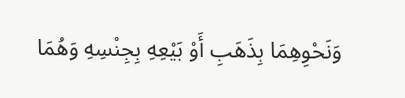وَنَحْوِهِمَا بِذَهَبِ أَوْ بَيْعِهِ بِجِنْسِهِ وَهُمَا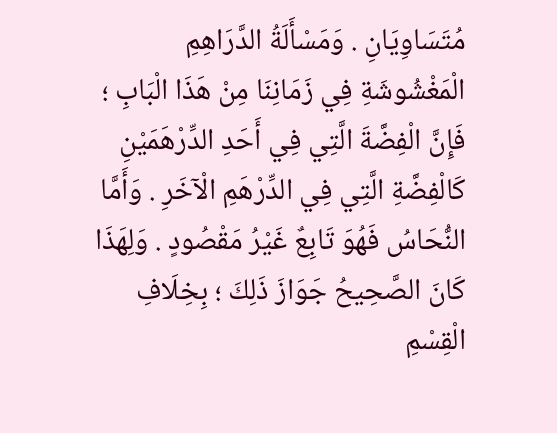مُتَسَاوِيَانِ . وَمَسْأَلَةُ الدَّرَاهِمِ الْمَغْشُوشَةِ فِي زَمَانِنَا مِنْ هَذَا الْبَابِ ؛ فَإِنَّ الْفِضَّةَ الَّتِي فِي أَحَدِ الدِّرْهَمَيْنِ كَالْفِضَّةِ الَّتِي فِي الدِّرْهَمِ الْآخَرِ . وَأَمَّا النُّحَاسُ فَهُوَ تَابِعٌ غَيْرُ مَقْصُودٍ . وَلِهَذَا كَانَ الصَّحِيحُ جَوَازَ ذَلِكَ ؛ بِخِلَافِ الْقِسْمِ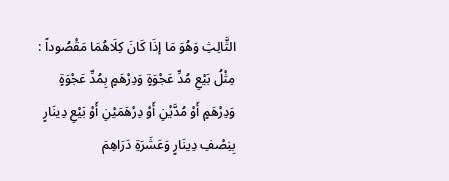الثَّالِثِ وَهُوَ مَا إذَا كَانَ كِلَاهُمَا مَقْصُوداً : مِثْلُ بَيْعِ مُدِّ عَجْوَةٍ وَدِرْهَمٍ بِمُدِّ عَجْوَةٍ وَدِرْهَمٍ أَوْ مُدَّيْنِ أَوْ دِرْهَمَيْنِ أَوْ بَيْعِ دِينَارٍ بِنِصْفِ دِينَارٍ وَعَشَرَةِ دَرَاهِمَ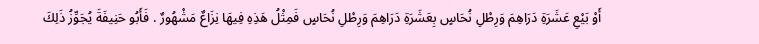أَوْ بَيْعِ عَشَرَةِ دَرَاهِمَ وَرِطْلِ نُحَاسٍ بِعَشَرَةِ دَرَاهِمَ وَرِطْلِ نُحَاسٍ فَمِثْلُ هَذِهِ فِيهَا نِزَاعٌ مَشْهُورٌ . فَأَبُو حَنِيفَةَ يُجَوِّزُ ذَلِكَ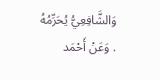وَالشَّافِعِيُّ يُحَرِّمُهُ . وَعَنْ أَحْمَد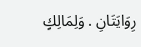رِوَايَتَانِ . وَلِمَالِكٍ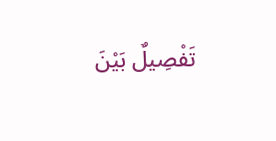تَفْصِيلٌ بَيْنَ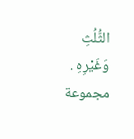الثُّلُثِ وَغَيْرِهِ .
مجموعة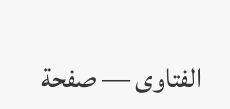الفتاوى — صفحة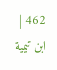462 | ابن تيمية